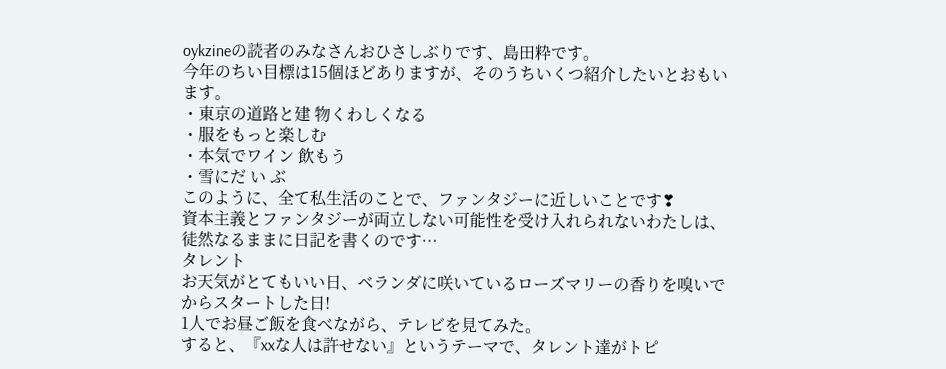oykzineの読者のみなさんおひさしぶりです、島田粋です。
今年のちい目標は15個ほどありますが、そのうちいくつ紹介したいとおもいます。
・東京の道路と建 物くわしくなる
・服をもっと楽しむ
・本気でワイン 飲もう
・雪にだ い ぶ
このように、全て私生活のことで、ファンタジーに近しいことです❣
資本主義とファンタジーが両立しない可能性を受け入れられないわたしは、
徒然なるままに日記を書くのです…
タレント
お天気がとてもいい日、ベランダに咲いているローズマリーの香りを嗅いでからスタートした日!
1人でお昼ご飯を食べながら、テレビを見てみた。
すると、『xxな人は許せない』というテーマで、タレント達がトピ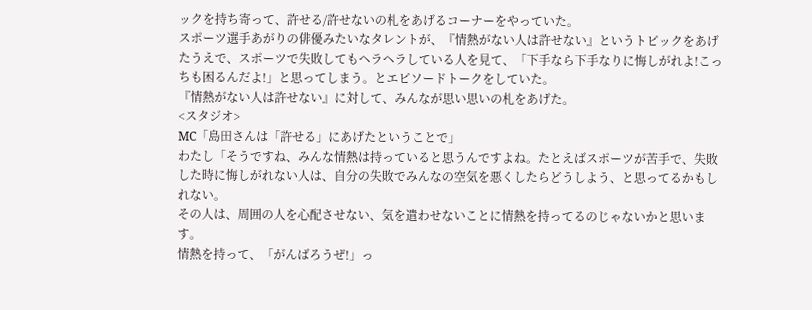ックを持ち寄って、許せる/許せないの札をあげるコーナーをやっていた。
スポーツ選手あがりの俳優みたいなタレントが、『情熱がない人は許せない』というトピックをあげたうえで、スポーツで失敗してもヘラヘラしている人を見て、「下手なら下手なりに悔しがれよ!こっちも困るんだよ!」と思ってしまう。とエピソードトークをしていた。
『情熱がない人は許せない』に対して、みんなが思い思いの札をあげた。
<スタジオ>
MC「島田さんは「許せる」にあげたということで」
わたし「そうですね、みんな情熱は持っていると思うんですよね。たとえばスポーツが苦手で、失敗した時に悔しがれない人は、自分の失敗でみんなの空気を悪くしたらどうしよう、と思ってるかもしれない。
その人は、周囲の人を心配させない、気を遣わせないことに情熱を持ってるのじゃないかと思います。
情熱を持って、「がんばろうぜ!」っ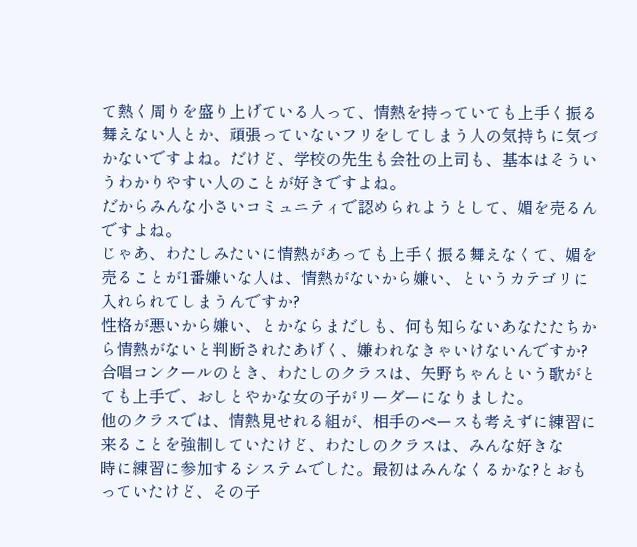て熱く周りを盛り上げている人って、情熱を持っていても上手く振る舞えない人とか、頑張っていないフリをしてしまう人の気持ちに気づかないですよね。だけど、学校の先生も会社の上司も、基本はそういうわかりやすい人のことが好きですよね。
だからみんな小さいコミュニティで認められようとして、媚を売るんですよね。
じゃあ、わたしみたいに情熱があっても上手く振る舞えなくて、媚を売ることが1番嫌いな人は、情熱がないから嫌い、というカテゴリに入れられてしまうんですか?
性格が悪いから嫌い、とかならまだしも、何も知らないあなたたちから情熱がないと判断されたあげく、嫌われなきゃいけないんですか?
合唱コンクールのとき、わたしのクラスは、矢野ちゃんという歌がとても上手で、おしとやかな女の子がリーダーになりました。
他のクラスでは、情熱見せれる組が、相手のペースも考えずに練習に来ることを強制していたけど、わたしのクラスは、みんな好きな
時に練習に参加するシステムでした。最初はみんなくるかな?とおもっていたけど、その子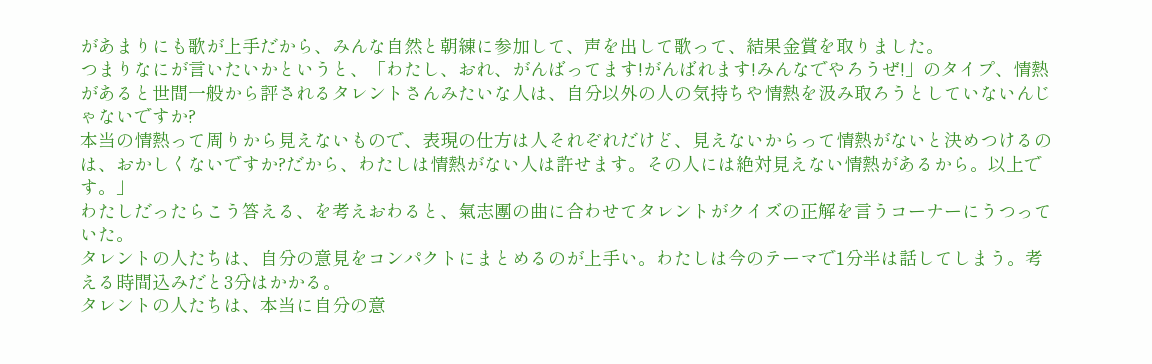があまりにも歌が上手だから、みんな自然と朝練に参加して、声を出して歌って、結果金賞を取りました。
つまりなにが言いたいかというと、「わたし、おれ、がんばってます!がんばれます!みんなでやろうぜ!」のタイプ、情熱があると世間一般から評されるタレントさんみたいな人は、自分以外の人の気持ちや情熱を汲み取ろうとしていないんじゃないですか?
本当の情熱って周りから見えないもので、表現の仕方は人それぞれだけど、見えないからって情熱がないと決めつけるのは、おかしくないですか?だから、わたしは情熱がない人は許せます。その人には絶対見えない情熱があるから。以上です。」
わたしだったらこう答える、を考えおわると、氣志團の曲に合わせてタレントがクイズの正解を言うコーナーにうつっていた。
タレントの人たちは、自分の意見をコンパクトにまとめるのが上手い。わたしは今のテーマで1分半は話してしまう。考える時間込みだと3分はかかる。
タレントの人たちは、本当に自分の意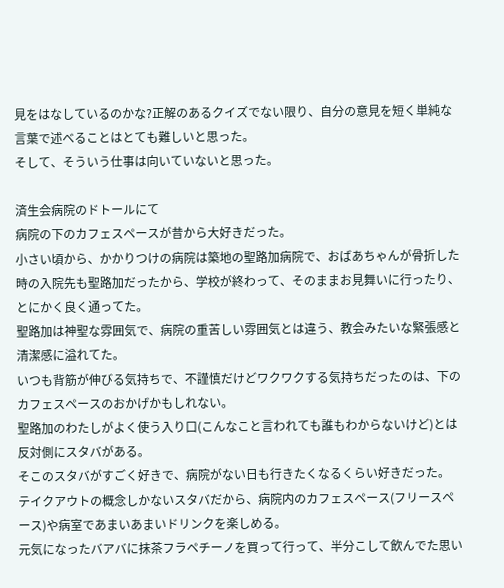見をはなしているのかな?正解のあるクイズでない限り、自分の意見を短く単純な言葉で述べることはとても難しいと思った。
そして、そういう仕事は向いていないと思った。

済生会病院のドトールにて
病院の下のカフェスペースが昔から大好きだった。
小さい頃から、かかりつけの病院は築地の聖路加病院で、おばあちゃんが骨折した時の入院先も聖路加だったから、学校が終わって、そのままお見舞いに行ったり、とにかく良く通ってた。
聖路加は神聖な雰囲気で、病院の重苦しい雰囲気とは違う、教会みたいな緊張感と清潔感に溢れてた。
いつも背筋が伸びる気持ちで、不謹慎だけどワクワクする気持ちだったのは、下のカフェスペースのおかげかもしれない。
聖路加のわたしがよく使う入り口(こんなこと言われても誰もわからないけど)とは反対側にスタバがある。
そこのスタバがすごく好きで、病院がない日も行きたくなるくらい好きだった。
テイクアウトの概念しかないスタバだから、病院内のカフェスペース(フリースペース)や病室であまいあまいドリンクを楽しめる。
元気になったバアバに抹茶フラペチーノを買って行って、半分こして飲んでた思い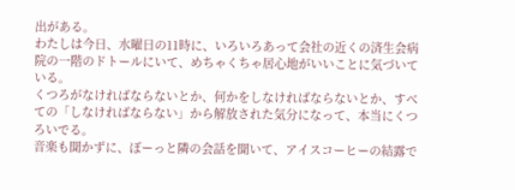出がある。
わたしは今日、水曜日の11時に、いろいろあって会社の近くの済生会病院の一階のドトールにいて、めちゃくちゃ居心地がいいことに気づいている。
くつろがなければならないとか、何かをしなければならないとか、すべての「しなければならない」から解放された気分になって、本当にくつろいでる。
音楽も聞かずに、ぼーっと隣の会話を聞いて、アイスコーヒーの結露で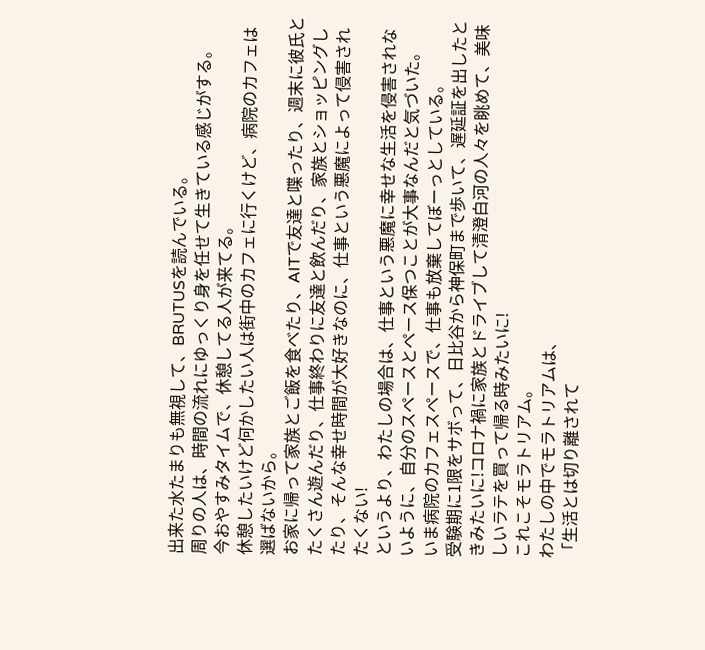出来た水たまりも無視して、BRUTUSを読んでいる。
周りの人は、時間の流れにゆっくり身を任せて生きている感じがする。
今おやすみタイムで、休憩してる人が来てる。
休憩したいけど何かしたい人は街中のカフェに行くけど、病院のカフェは選ばないから。
お家に帰って家族とご飯を食べたり、AITで友達と喋ったり、週末に彼氏とたくさん遊んだり、仕事終わりに友達と飲んだり、家族とショッピングしたり、そんな幸せ時間が大好きなのに、仕事という悪魔によって侵害されたくない!
というより、わたしの場合は、仕事という悪魔に幸せな生活を侵害されないように、自分のスペースとペース保つことが大事なんだと気づいた。
いま病院のカフェスペースで、仕事も放棄してぼーっとしている。
受験期に1限をサボって、日比谷から神保町まで歩いて、遅延証を出したときみたいに!コロナ禍に家族とドライブして清澄白河の人々を眺めて、美味しいラテを買って帰る時みたいに!
これこそモラトリアム。
わたしの中でモラトリアムは、
「生活とは切り離されて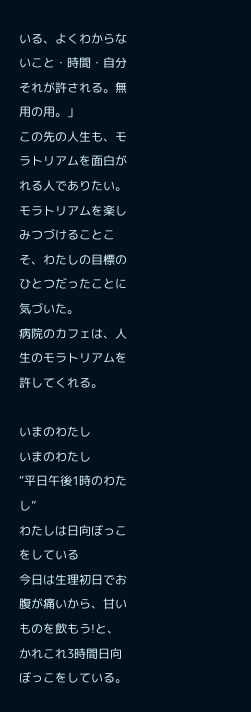いる、よくわからないこと・時間・自分それが許される。無用の用。」
この先の人生も、モラトリアムを面白がれる人でありたい。
モラトリアムを楽しみつづけることこそ、わたしの目標のひとつだったことに気づいた。
病院のカフェは、人生のモラトリアムを許してくれる。

いまのわたし
いまのわたし
“平日午後1時のわたし”
わたしは日向ぼっこをしている
今日は生理初日でお腹が痛いから、甘いものを飲もう!と、かれこれ3時間日向ぼっこをしている。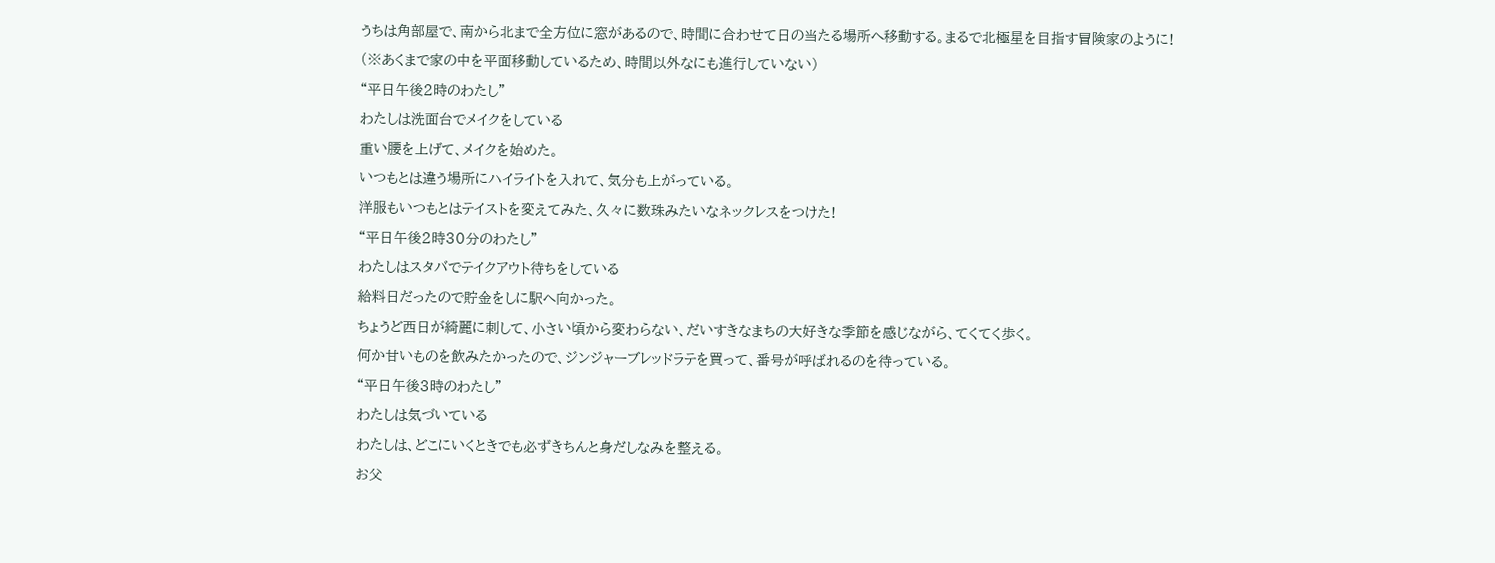うちは角部屋で、南から北まで全方位に窓があるので、時間に合わせて日の当たる場所へ移動する。まるで北極星を目指す冒険家のように!
(※あくまで家の中を平面移動しているため、時間以外なにも進行していない)
“平日午後2時のわたし”
わたしは洗面台でメイクをしている
重い腰を上げて、メイクを始めた。
いつもとは違う場所にハイライトを入れて、気分も上がっている。
洋服もいつもとはテイストを変えてみた、久々に数珠みたいなネックレスをつけた!
“平日午後2時30分のわたし”
わたしはスタバでテイクアウト待ちをしている
給料日だったので貯金をしに駅へ向かった。
ちょうど西日が綺麗に刺して、小さい頃から変わらない、だいすきなまちの大好きな季節を感じながら、てくてく歩く。
何か甘いものを飲みたかったので、ジンジャーブレッドラテを買って、番号が呼ばれるのを待っている。
“平日午後3時のわたし”
わたしは気づいている
わたしは、どこにいくときでも必ずきちんと身だしなみを整える。
お父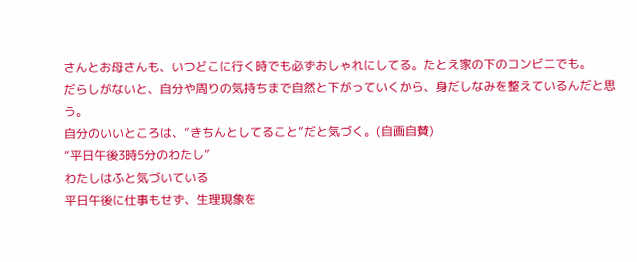さんとお母さんも、いつどこに行く時でも必ずおしゃれにしてる。たとえ家の下のコンビニでも。
だらしがないと、自分や周りの気持ちまで自然と下がっていくから、身だしなみを整えているんだと思う。
自分のいいところは、”きちんとしてること”だと気づく。(自画自賛)
“平日午後3時5分のわたし”
わたしはふと気づいている
平日午後に仕事もせず、生理現象を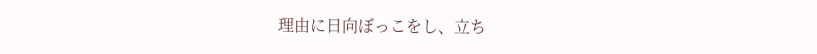理由に日向ぼっこをし、立ち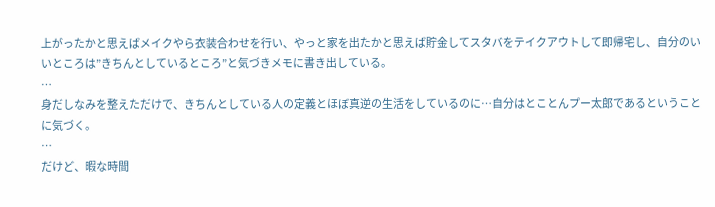上がったかと思えばメイクやら衣装合わせを行い、やっと家を出たかと思えば貯金してスタバをテイクアウトして即帰宅し、自分のいいところは”きちんとしているところ”と気づきメモに書き出している。
…
身だしなみを整えただけで、きちんとしている人の定義とほぼ真逆の生活をしているのに…自分はとことんプー太郎であるということに気づく。
…
だけど、暇な時間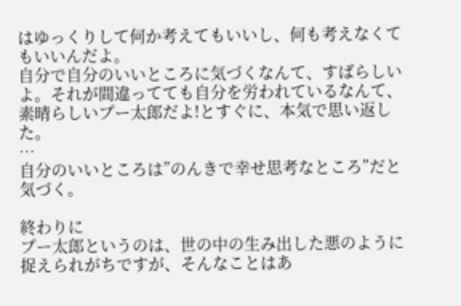はゆっくりして何か考えてもいいし、何も考えなくてもいいんだよ。
自分で自分のいいところに気づくなんて、すばらしいよ。それが間違ってても自分を労われているなんて、素晴らしいプー太郎だよ!とすぐに、本気で思い返した。
…
自分のいいところは”のんきで幸せ思考なところ”だと気づく。

終わりに
プー太郎というのは、世の中の生み出した悪のように捉えられがちですが、そんなことはあ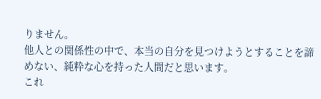りません。
他人との関係性の中で、本当の自分を見つけようとすることを諦めない、純粋な心を持った人間だと思います。
これ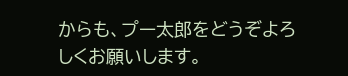からも、プー太郎をどうぞよろしくお願いします。